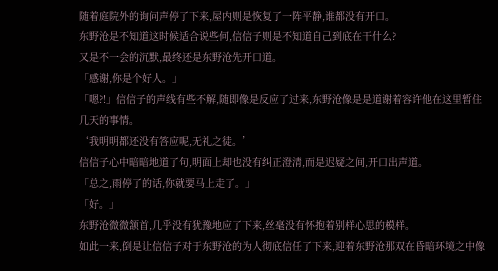随着庭院外的询问声停了下来,屋内则是恢复了一阵平静,谁都没有开口。
东野沧是不知道这时候适合说些何,信信子则是不知道自己到底在干什么?
又是不一会的沉默,最终还是东野沧先开口道。
「感谢,你是个好人。」
「嗯?!」信信子的声线有些不解,随即像是反应了过来,东野沧像是是道谢着容许他在这里暂住几天的事情。
‘我明明都还没有答应呢,无礼之徒。’
信信子心中暗暗地道了句,明面上却也没有纠正澄清,而是迟疑之间,开口出声道。
「总之,雨停了的话,你就要马上走了。」
「好。」
东野沧微微颔首,几乎没有犹豫地应了下来,丝毫没有怀抱着别样心思的模样。
如此一来,倒是让信信子对于东野沧的为人彻底信任了下来,迎着东野沧那双在昏暗环境之中像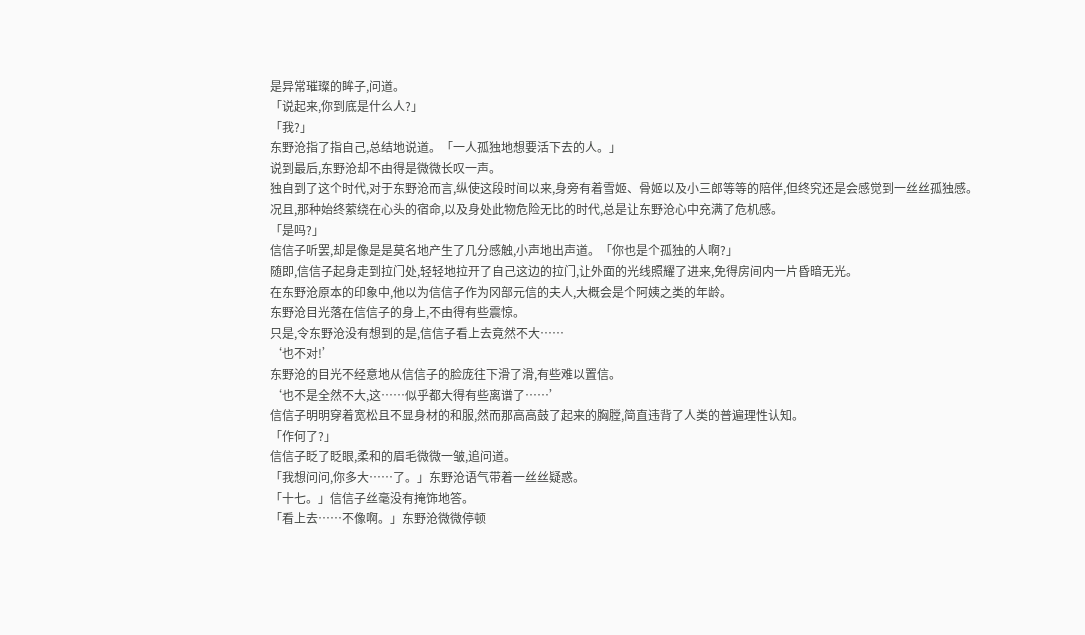是异常璀璨的眸子,问道。
「说起来,你到底是什么人?」
「我?」
东野沧指了指自己,总结地说道。「一人孤独地想要活下去的人。」
说到最后,东野沧却不由得是微微长叹一声。
独自到了这个时代,对于东野沧而言,纵使这段时间以来,身旁有着雪姬、骨姬以及小三郎等等的陪伴,但终究还是会感觉到一丝丝孤独感。
况且,那种始终萦绕在心头的宿命,以及身处此物危险无比的时代,总是让东野沧心中充满了危机感。
「是吗?」
信信子听罢,却是像是是莫名地产生了几分感触,小声地出声道。「你也是个孤独的人啊?」
随即,信信子起身走到拉门处,轻轻地拉开了自己这边的拉门,让外面的光线照耀了进来,免得房间内一片昏暗无光。
在东野沧原本的印象中,他以为信信子作为冈部元信的夫人,大概会是个阿姨之类的年龄。
东野沧目光落在信信子的身上,不由得有些震惊。
只是,令东野沧没有想到的是,信信子看上去竟然不大……
‘也不对!’
东野沧的目光不经意地从信信子的脸庞往下滑了滑,有些难以置信。
‘也不是全然不大,这……似乎都大得有些离谱了……’
信信子明明穿着宽松且不显身材的和服,然而那高高鼓了起来的胸膛,简直违背了人类的普遍理性认知。
「作何了?」
信信子眨了眨眼,柔和的眉毛微微一皱,追问道。
「我想问问,你多大……了。」东野沧语气带着一丝丝疑惑。
「十七。」信信子丝毫没有掩饰地答。
「看上去……不像啊。」东野沧微微停顿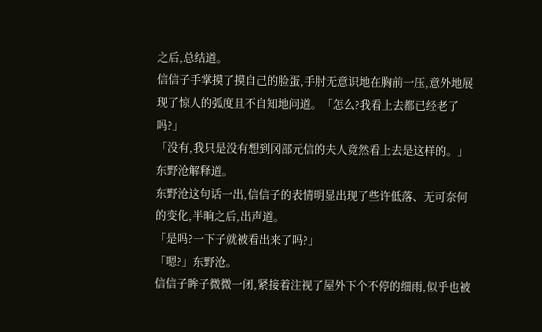之后,总结道。
信信子手掌摸了摸自己的脸蛋,手肘无意识地在胸前一压,意外地展现了惊人的弧度且不自知地问道。「怎么?我看上去都已经老了吗?」
「没有,我只是没有想到冈部元信的夫人竟然看上去是这样的。」东野沧解释道。
东野沧这句话一出,信信子的表情明显出现了些许低落、无可奈何的变化,半晌之后,出声道。
「是吗?一下子就被看出来了吗?」
「嗯?」东野沧。
信信子眸子微微一闭,紧接着注视了屋外下个不停的细雨,似乎也被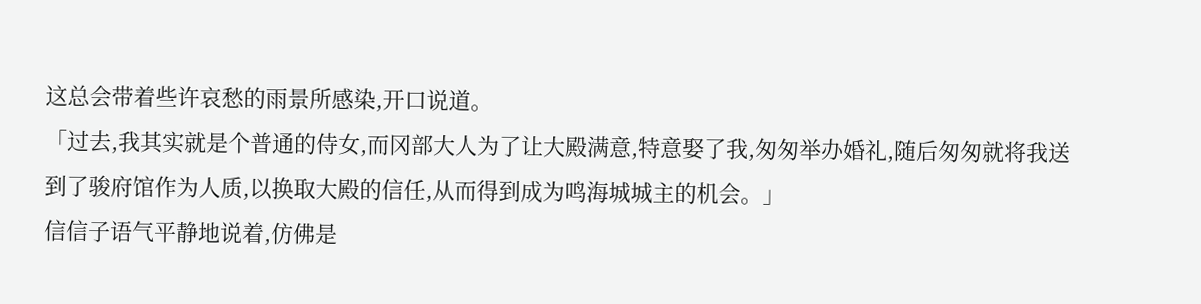这总会带着些许哀愁的雨景所感染,开口说道。
「过去,我其实就是个普通的侍女,而冈部大人为了让大殿满意,特意娶了我,匆匆举办婚礼,随后匆匆就将我送到了骏府馆作为人质,以换取大殿的信任,从而得到成为鸣海城城主的机会。」
信信子语气平静地说着,仿佛是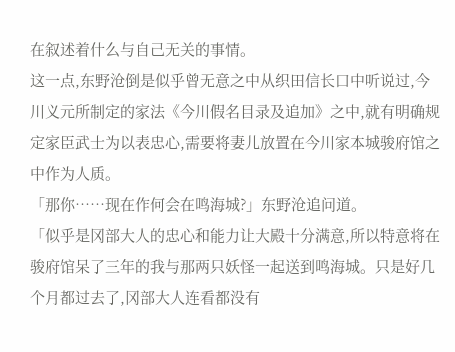在叙述着什么与自己无关的事情。
这一点,东野沧倒是似乎曾无意之中从织田信长口中听说过,今川义元所制定的家法《今川假名目录及追加》之中,就有明确规定家臣武士为以表忠心,需要将妻儿放置在今川家本城骏府馆之中作为人质。
「那你……现在作何会在鸣海城?」东野沧追问道。
「似乎是冈部大人的忠心和能力让大殿十分满意,所以特意将在骏府馆呆了三年的我与那两只妖怪一起送到鸣海城。只是好几个月都过去了,冈部大人连看都没有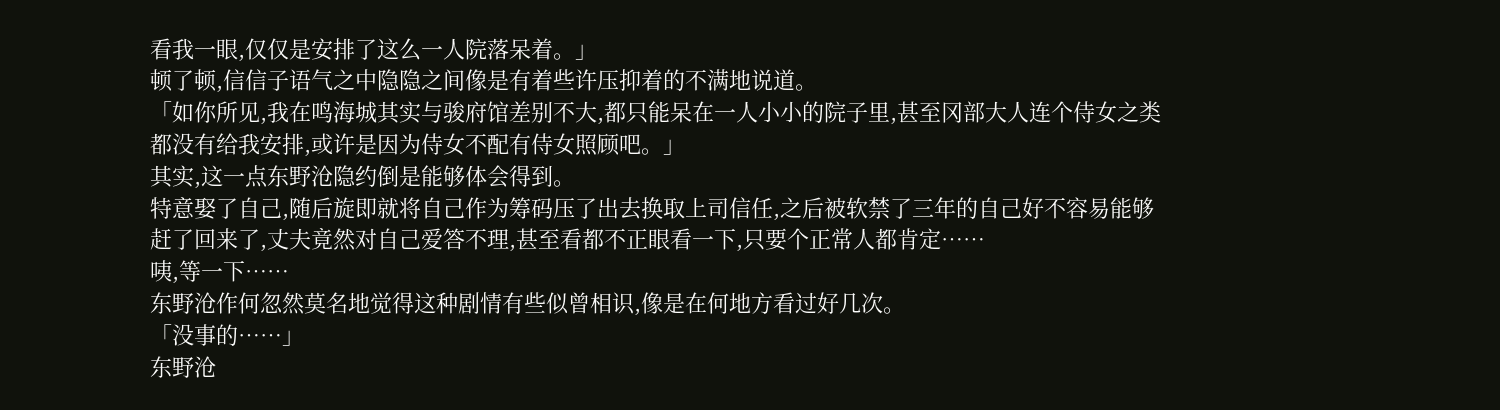看我一眼,仅仅是安排了这么一人院落呆着。」
顿了顿,信信子语气之中隐隐之间像是有着些许压抑着的不满地说道。
「如你所见,我在鸣海城其实与骏府馆差别不大,都只能呆在一人小小的院子里,甚至冈部大人连个侍女之类都没有给我安排,或许是因为侍女不配有侍女照顾吧。」
其实,这一点东野沧隐约倒是能够体会得到。
特意娶了自己,随后旋即就将自己作为筹码压了出去换取上司信任,之后被软禁了三年的自己好不容易能够赶了回来了,丈夫竟然对自己爱答不理,甚至看都不正眼看一下,只要个正常人都肯定……
咦,等一下……
东野沧作何忽然莫名地觉得这种剧情有些似曾相识,像是在何地方看过好几次。
「没事的……」
东野沧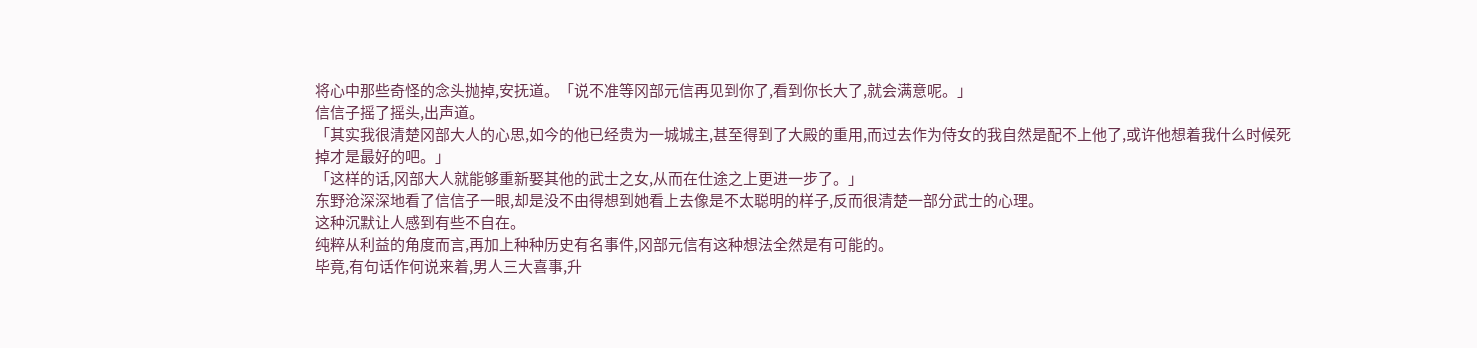将心中那些奇怪的念头抛掉,安抚道。「说不准等冈部元信再见到你了,看到你长大了,就会满意呢。」
信信子摇了摇头,出声道。
「其实我很清楚冈部大人的心思,如今的他已经贵为一城城主,甚至得到了大殿的重用,而过去作为侍女的我自然是配不上他了,或许他想着我什么时候死掉才是最好的吧。」
「这样的话,冈部大人就能够重新娶其他的武士之女,从而在仕途之上更进一步了。」
东野沧深深地看了信信子一眼,却是没不由得想到她看上去像是不太聪明的样子,反而很清楚一部分武士的心理。
这种沉默让人感到有些不自在。
纯粹从利益的角度而言,再加上种种历史有名事件,冈部元信有这种想法全然是有可能的。
毕竟,有句话作何说来着,男人三大喜事,升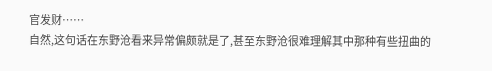官发财……
自然,这句话在东野沧看来异常偏颇就是了,甚至东野沧很难理解其中那种有些扭曲的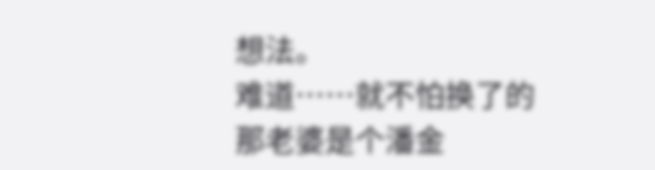想法。
难道……就不怕换了的那老婆是个潘金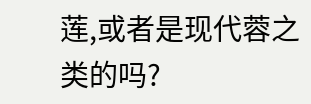莲,或者是现代蓉之类的吗?